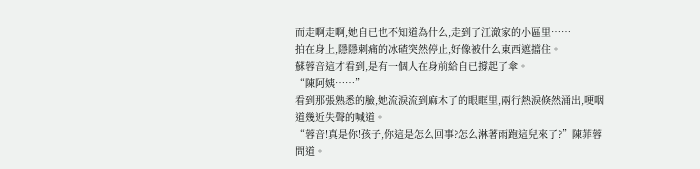而走啊走啊,她自已也不知道為什么,走到了江澈家的小區里……
拍在身上,隱隱刺痛的冰碴突然停止,好像被什么東西遮擋住。
蘇蓉音這才看到,是有一個人在身前給自已撐起了傘。
“陳阿姨……”
看到那張熟悉的臉,她流淚流到麻木了的眼眶里,兩行熱淚倏然涌出,哽咽道幾近失聲的喊道。
“蓉音!真是你!孩子,你這是怎么回事?怎么淋著雨跑這兒來了?”陳菲蓉問道。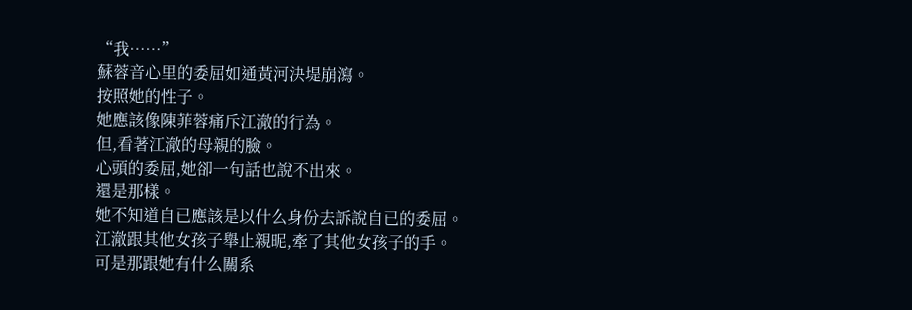“我……”
蘇蓉音心里的委屈如通黃河決堤崩瀉。
按照她的性子。
她應該像陳菲蓉痛斥江澈的行為。
但,看著江澈的母親的臉。
心頭的委屈,她卻一句話也說不出來。
還是那樣。
她不知道自已應該是以什么身份去訴說自已的委屈。
江澈跟其他女孩子舉止親昵,牽了其他女孩子的手。
可是那跟她有什么關系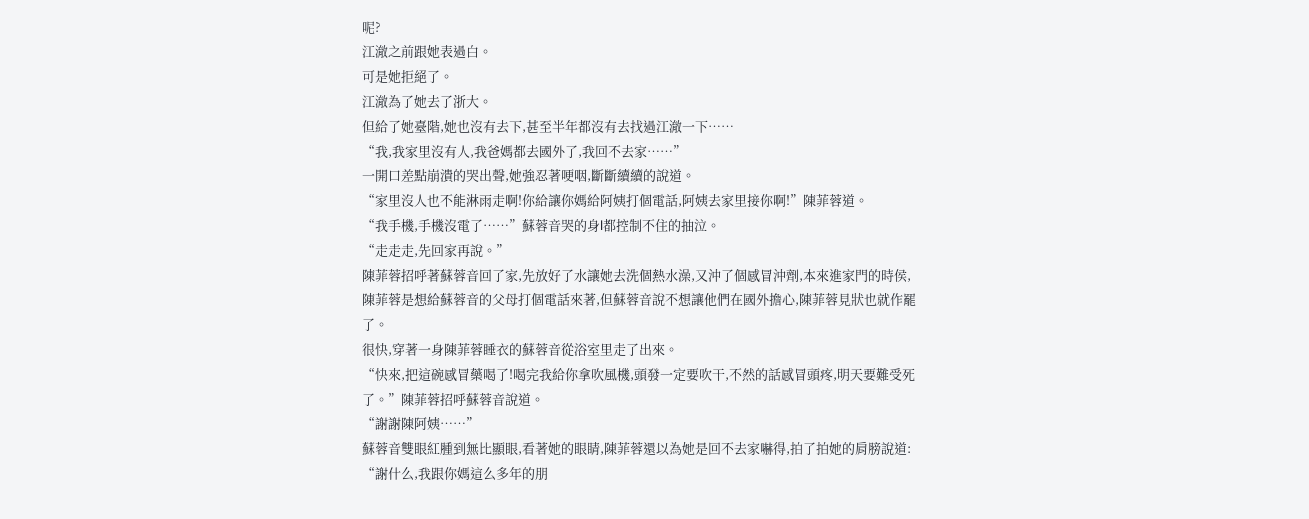呢?
江澈之前跟她表過白。
可是她拒絕了。
江澈為了她去了浙大。
但給了她臺階,她也沒有去下,甚至半年都沒有去找過江澈一下……
“我,我家里沒有人,我爸媽都去國外了,我回不去家……”
一開口差點崩潰的哭出聲,她強忍著哽咽,斷斷續續的說道。
“家里沒人也不能淋雨走啊!你給讓你媽給阿姨打個電話,阿姨去家里接你啊!”陳菲蓉道。
“我手機,手機沒電了……”蘇蓉音哭的身l都控制不住的抽泣。
“走走走,先回家再說。”
陳菲蓉招呼著蘇蓉音回了家,先放好了水讓她去洗個熱水澡,又沖了個感冒沖劑,本來進家門的時侯,陳菲蓉是想給蘇蓉音的父母打個電話來著,但蘇蓉音說不想讓他們在國外擔心,陳菲蓉見狀也就作罷了。
很快,穿著一身陳菲蓉睡衣的蘇蓉音從浴室里走了出來。
“快來,把這碗感冒藥喝了!喝完我給你拿吹風機,頭發一定要吹干,不然的話感冒頭疼,明天要難受死了。”陳菲蓉招呼蘇蓉音說道。
“謝謝陳阿姨……”
蘇蓉音雙眼紅腫到無比顯眼,看著她的眼睛,陳菲蓉還以為她是回不去家嚇得,拍了拍她的肩膀說道:
“謝什么,我跟你媽這么多年的朋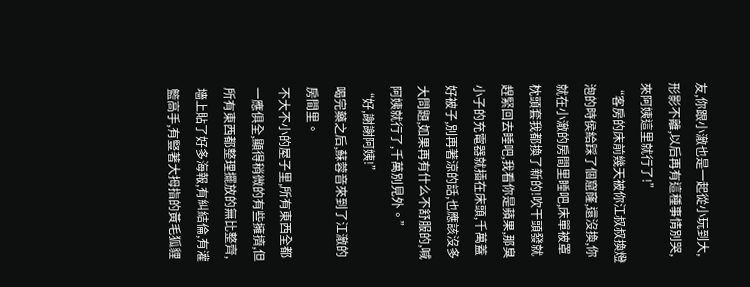友,你跟小澈也是一起從小玩到大,形影不離,以后再有這種事情別哭,來阿姨這里就行了!”
“客房的床前幾天被你江叔叔換燈泡的時侯給踩了個窟窿,還沒換,你就在小澈的房間里睡吧,床單被罩枕頭套我都換了新的!吹干頭發就趕緊回去睡吧,我看你是蘋果,那臭小子的充電器就插在床頭,千萬蓋好被子,別再著涼的話,也應該沒多大問題,如果再有什么不舒服的,喊阿姨就行了,千萬別見外。”
“好,謝謝阿姨!”
喝完藥之后,蘇蓉音來到了江澈的房間里。
不大不小的屋子里,所有東西全都一應俱全,顯得稍微的有些擁擠,但所有東西都整理擺放的無比整齊,墻上貼了好多海報,有糾結倫,有灌籃高手,有豎著大拇指的黃毛狐貍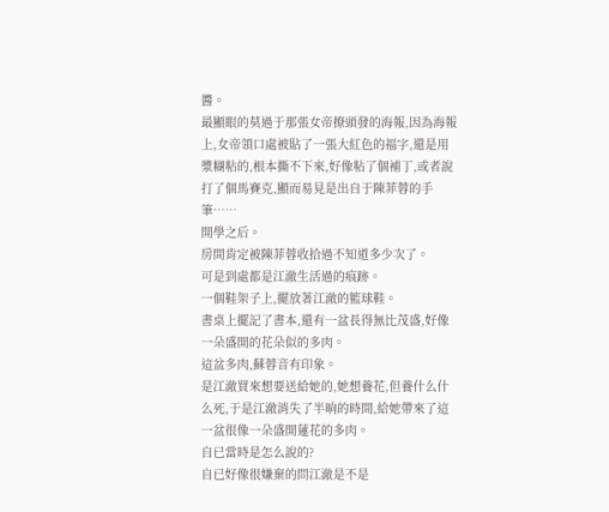醬。
最顯眼的莫過于那張女帝撩頭發的海報,因為海報上,女帝領口處被貼了一張大紅色的福字,還是用漿糊粘的,根本撕不下來,好像粘了個補丁,或者說打了個馬賽克,顯而易見是出自于陳菲蓉的手筆……
開學之后。
房間肯定被陳菲蓉收拾過不知道多少次了。
可是到處都是江澈生活過的痕跡。
一個鞋架子上,擺放著江澈的籃球鞋。
書桌上擺記了書本,還有一盆長得無比茂盛,好像一朵盛開的花朵似的多肉。
這盆多肉,蘇蓉音有印象。
是江澈買來想要送給她的,她想養花,但養什么什么死,于是江澈消失了半晌的時間,給她帶來了這一盆很像一朵盛開蓮花的多肉。
自已當時是怎么說的?
自已好像很嫌棄的問江澈是不是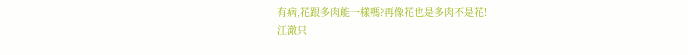有病,花跟多肉能一樣嗎?再像花也是多肉不是花!
江澈只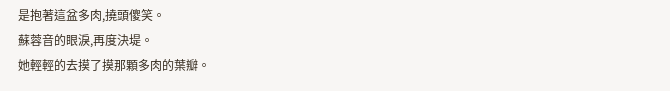是抱著這盆多肉,撓頭傻笑。
蘇蓉音的眼淚,再度決堤。
她輕輕的去摸了摸那顆多肉的葉瓣。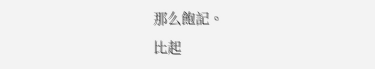那么飽記。
比起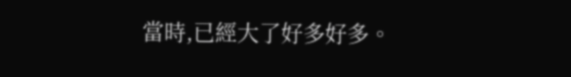當時,已經大了好多好多。